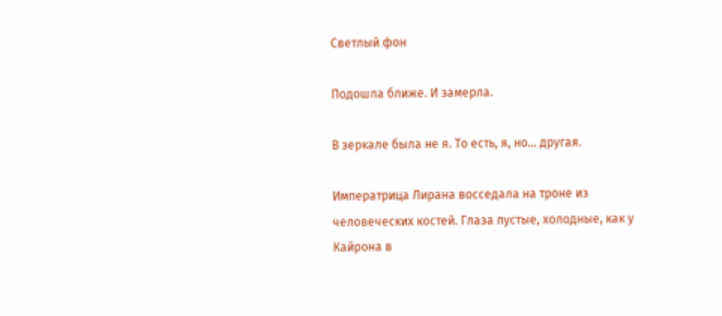Светлый фон

Подошла ближе. И замерла.

В зеркале была не я. То есть, я, но... другая.

Императрица Лирана восседала на троне из человеческих костей. Глаза пустые, холодные, как у Кайрона в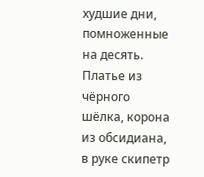худшие дни, помноженные на десять. Платье из чёрного шёлка, корона из обсидиана, в руке скипетр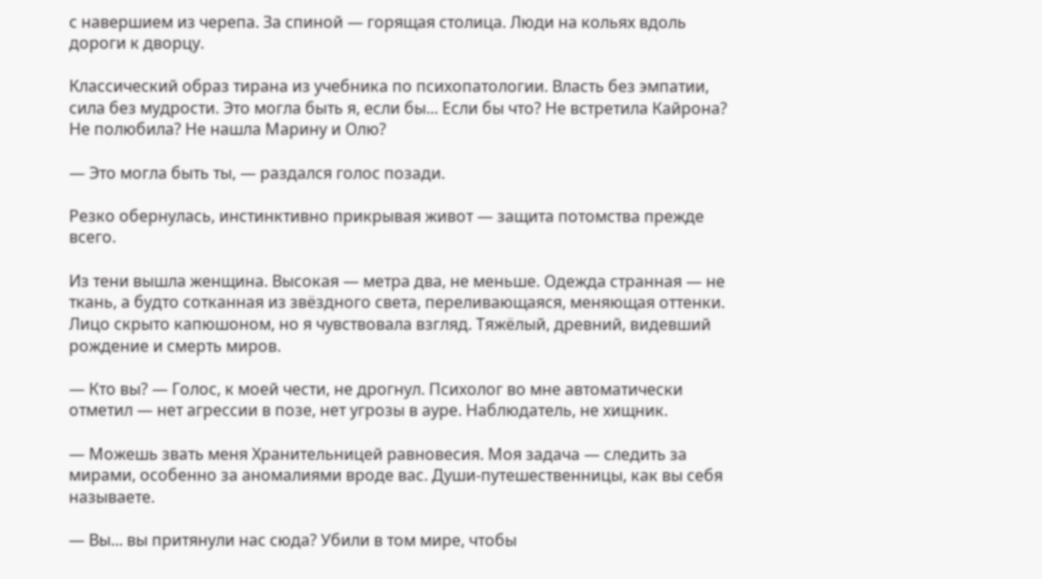с навершием из черепа. За спиной — горящая столица. Люди на кольях вдоль дороги к дворцу.

Классический образ тирана из учебника по психопатологии. Власть без эмпатии, сила без мудрости. Это могла быть я, если бы... Если бы что? Не встретила Кайрона? Не полюбила? Не нашла Марину и Олю?

— Это могла быть ты, — раздался голос позади.

Резко обернулась, инстинктивно прикрывая живот — защита потомства прежде всего.

Из тени вышла женщина. Высокая — метра два, не меньше. Одежда странная — не ткань, а будто сотканная из звёздного света, переливающаяся, меняющая оттенки. Лицо скрыто капюшоном, но я чувствовала взгляд. Тяжёлый, древний, видевший рождение и смерть миров.

— Кто вы? — Голос, к моей чести, не дрогнул. Психолог во мне автоматически отметил — нет агрессии в позе, нет угрозы в ауре. Наблюдатель, не хищник.

— Можешь звать меня Хранительницей равновесия. Моя задача — следить за мирами, особенно за аномалиями вроде вас. Души-путешественницы, как вы себя называете.

— Вы... вы притянули нас сюда? Убили в том мире, чтобы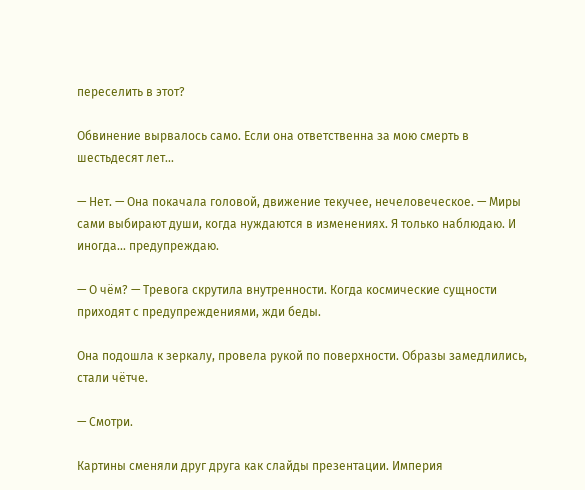переселить в этот?

Обвинение вырвалось само. Если она ответственна за мою смерть в шестьдесят лет...

— Нет. — Она покачала головой, движение текучее, нечеловеческое. — Миры сами выбирают души, когда нуждаются в изменениях. Я только наблюдаю. И иногда... предупреждаю.

— О чём? — Тревога скрутила внутренности. Когда космические сущности приходят с предупреждениями, жди беды.

Она подошла к зеркалу, провела рукой по поверхности. Образы замедлились, стали чётче.

— Смотри.

Картины сменяли друг друга как слайды презентации. Империя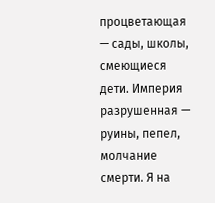процветающая — сады, школы, смеющиеся дети. Империя разрушенная — руины, пепел, молчание смерти. Я на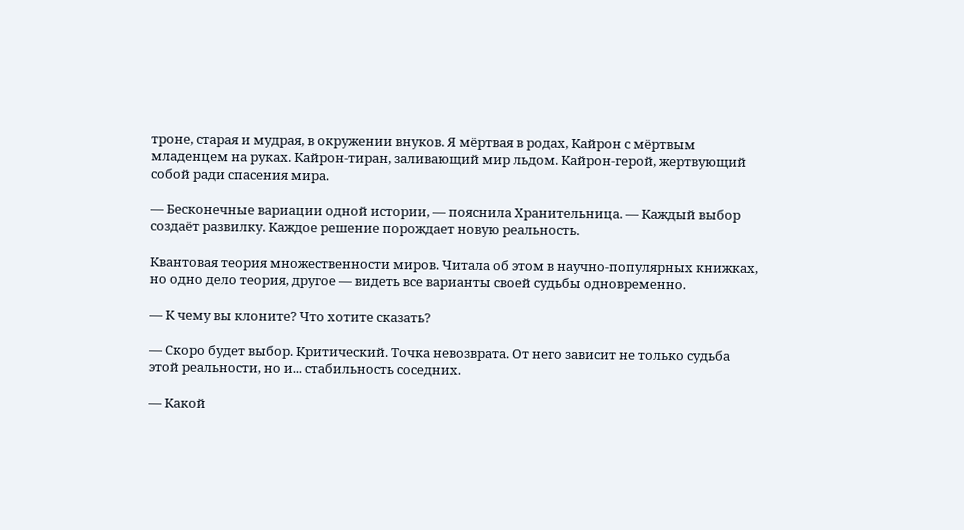троне, старая и мудрая, в окружении внуков. Я мёртвая в родах, Кайрон с мёртвым младенцем на руках. Кайрон-тиран, заливающий мир льдом. Кайрон-герой, жертвующий собой ради спасения мира.

— Бесконечные вариации одной истории, — пояснила Хранительница. — Каждый выбор создаёт развилку. Каждое решение порождает новую реальность.

Квантовая теория множественности миров. Читала об этом в научно-популярных книжках, но одно дело теория, другое — видеть все варианты своей судьбы одновременно.

— К чему вы клоните? Что хотите сказать?

— Скоро будет выбор. Критический. Точка невозврата. От него зависит не только судьба этой реальности, но и... стабильность соседних.

— Какой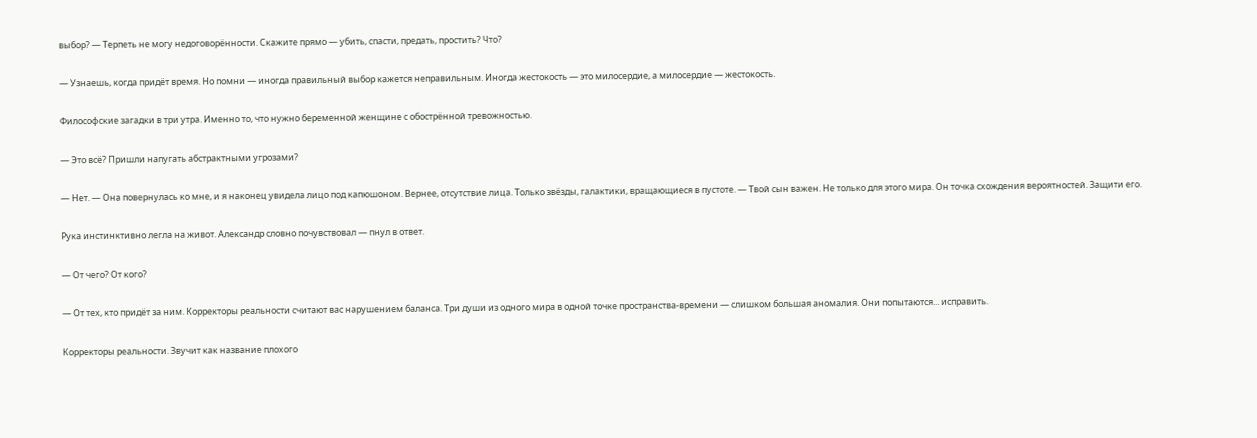выбор? — Терпеть не могу недоговорённости. Скажите прямо — убить, спасти, предать, простить? Что?

— Узнаешь, когда придёт время. Но помни — иногда правильный выбор кажется неправильным. Иногда жестокость — это милосердие, а милосердие — жестокость.

Философские загадки в три утра. Именно то, что нужно беременной женщине с обострённой тревожностью.

— Это всё? Пришли напугать абстрактными угрозами?

— Нет. — Она повернулась ко мне, и я наконец увидела лицо под капюшоном. Вернее, отсутствие лица. Только звёзды, галактики, вращающиеся в пустоте. — Твой сын важен. Не только для этого мира. Он точка схождения вероятностей. Защити его.

Рука инстинктивно легла на живот. Александр словно почувствовал — пнул в ответ.

— От чего? От кого?

— От тех, кто придёт за ним. Корректоры реальности считают вас нарушением баланса. Три души из одного мира в одной точке пространства-времени — слишком большая аномалия. Они попытаются... исправить.

Корректоры реальности. Звучит как название плохого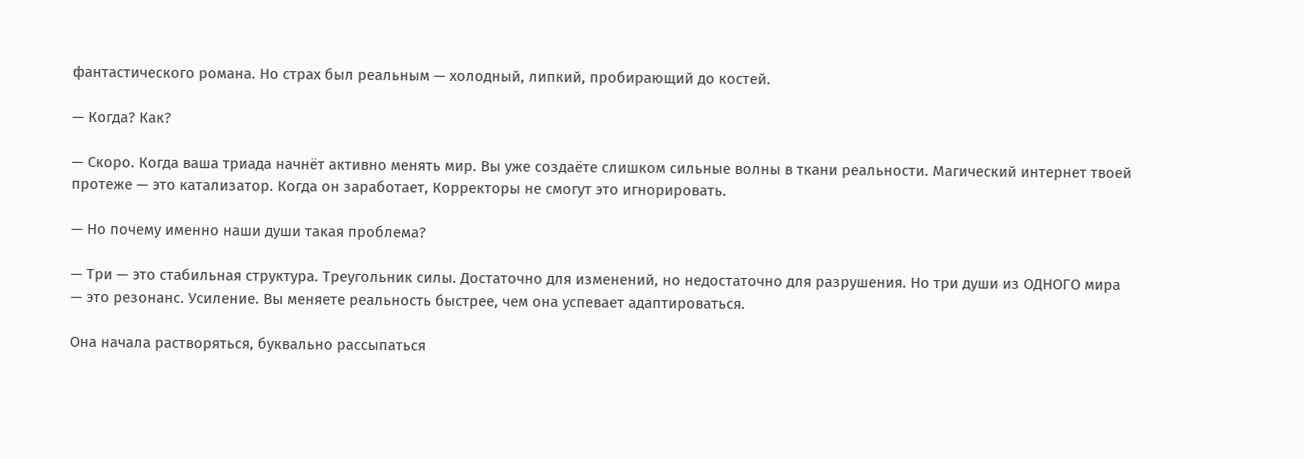фантастического романа. Но страх был реальным — холодный, липкий, пробирающий до костей.

— Когда? Как?

— Скоро. Когда ваша триада начнёт активно менять мир. Вы уже создаёте слишком сильные волны в ткани реальности. Магический интернет твоей протеже — это катализатор. Когда он заработает, Корректоры не смогут это игнорировать.

— Но почему именно наши души такая проблема?

— Три — это стабильная структура. Треугольник силы. Достаточно для изменений, но недостаточно для разрушения. Но три души из ОДНОГО мира — это резонанс. Усиление. Вы меняете реальность быстрее, чем она успевает адаптироваться.

Она начала растворяться, буквально рассыпаться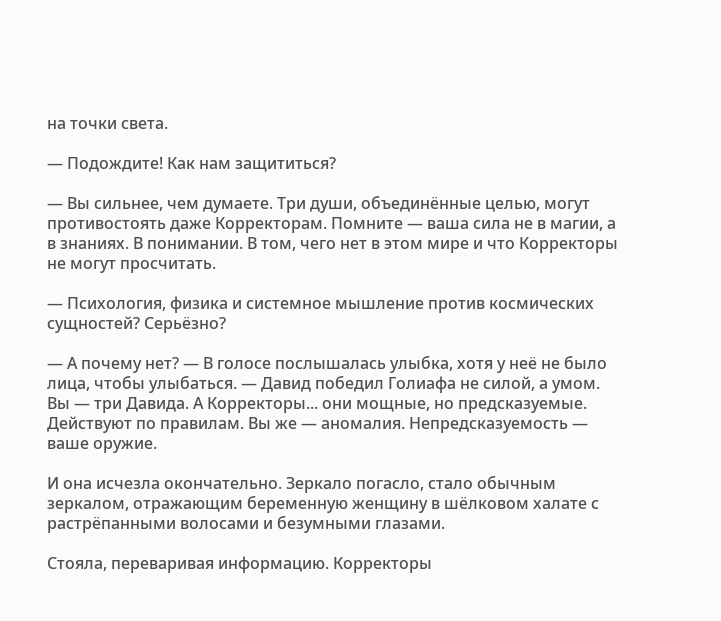на точки света.

— Подождите! Как нам защититься?

— Вы сильнее, чем думаете. Три души, объединённые целью, могут противостоять даже Корректорам. Помните — ваша сила не в магии, а в знаниях. В понимании. В том, чего нет в этом мире и что Корректоры не могут просчитать.

— Психология, физика и системное мышление против космических сущностей? Серьёзно?

— А почему нет? — В голосе послышалась улыбка, хотя у неё не было лица, чтобы улыбаться. — Давид победил Голиафа не силой, а умом. Вы — три Давида. А Корректоры... они мощные, но предсказуемые. Действуют по правилам. Вы же — аномалия. Непредсказуемость — ваше оружие.

И она исчезла окончательно. Зеркало погасло, стало обычным зеркалом, отражающим беременную женщину в шёлковом халате с растрёпанными волосами и безумными глазами.

Стояла, переваривая информацию. Корректоры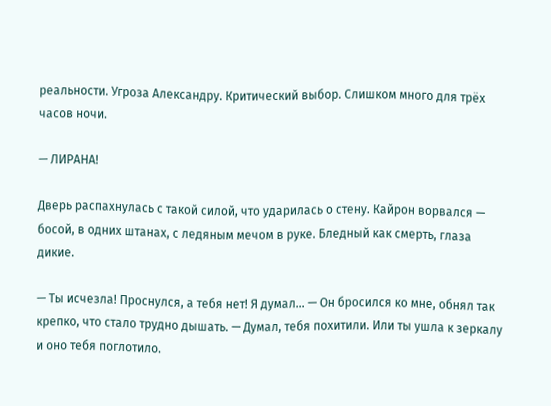реальности. Угроза Александру. Критический выбор. Слишком много для трёх часов ночи.

— ЛИРАНА!

Дверь распахнулась с такой силой, что ударилась о стену. Кайрон ворвался — босой, в одних штанах, с ледяным мечом в руке. Бледный как смерть, глаза дикие.

— Ты исчезла! Проснулся, а тебя нет! Я думал... — Он бросился ко мне, обнял так крепко, что стало трудно дышать. — Думал, тебя похитили. Или ты ушла к зеркалу и оно тебя поглотило.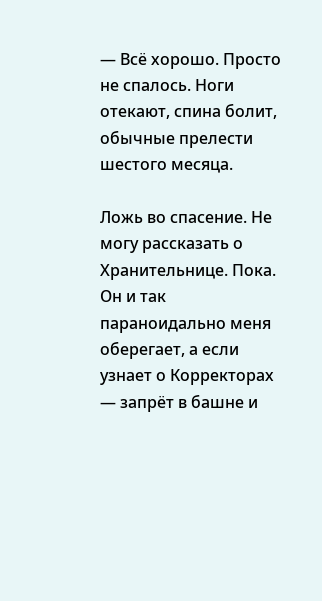— Всё хорошо. Просто не спалось. Ноги отекают, спина болит, обычные прелести шестого месяца.

Ложь во спасение. Не могу рассказать о Хранительнице. Пока. Он и так параноидально меня оберегает, а если узнает о Корректорах — запрёт в башне и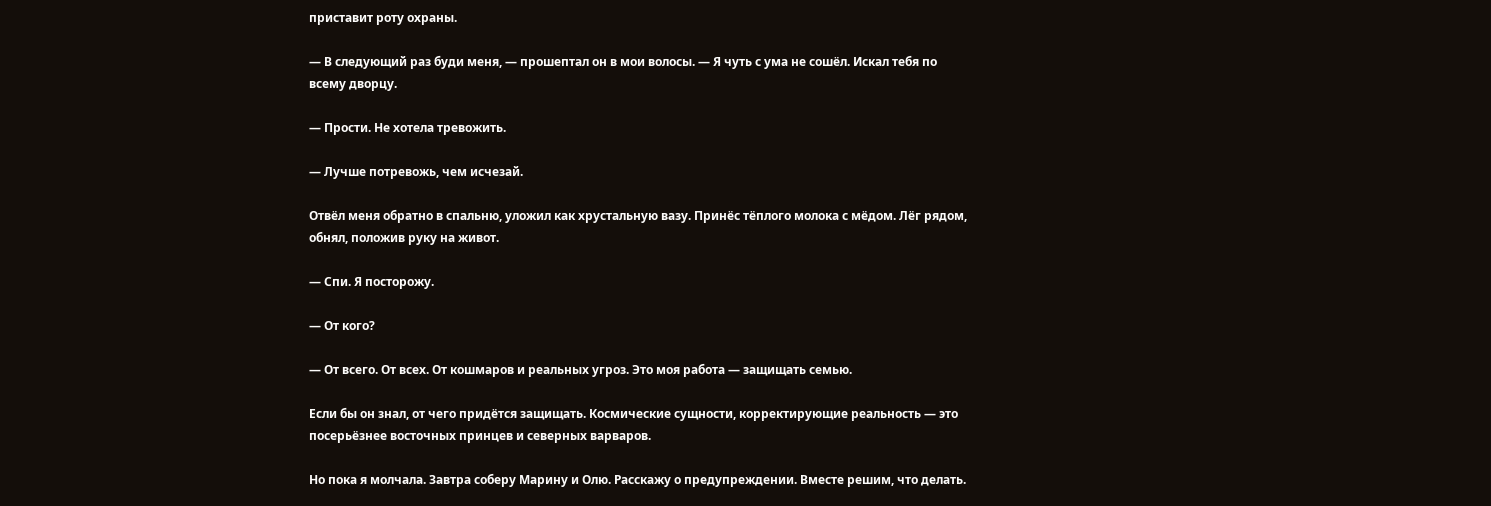приставит роту охраны.

— В следующий раз буди меня, — прошептал он в мои волосы. — Я чуть с ума не сошёл. Искал тебя по всему дворцу.

— Прости. Не хотела тревожить.

— Лучше потревожь, чем исчезай.

Отвёл меня обратно в спальню, уложил как хрустальную вазу. Принёс тёплого молока с мёдом. Лёг рядом, обнял, положив руку на живот.

— Спи. Я посторожу.

— От кого?

— От всего. От всех. От кошмаров и реальных угроз. Это моя работа — защищать семью.

Если бы он знал, от чего придётся защищать. Космические сущности, корректирующие реальность — это посерьёзнее восточных принцев и северных варваров.

Но пока я молчала. Завтра соберу Марину и Олю. Расскажу о предупреждении. Вместе решим, что делать.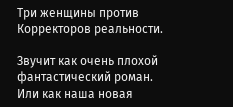Три женщины против Корректоров реальности.

Звучит как очень плохой фантастический роман. Или как наша новая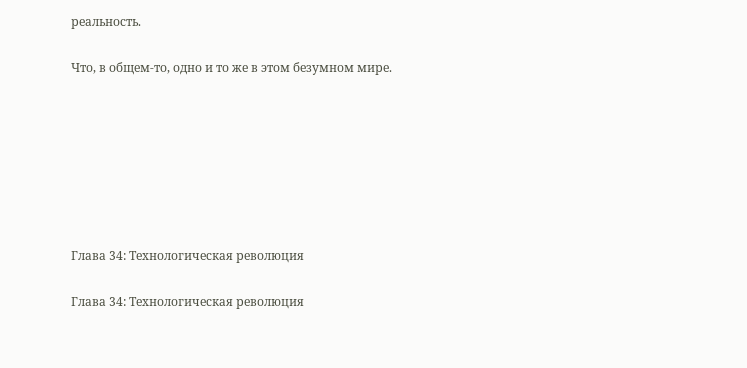реальность.

Что, в общем-то, одно и то же в этом безумном мире.







Глава 34: Технологическая революция

Глава 34: Технологическая революция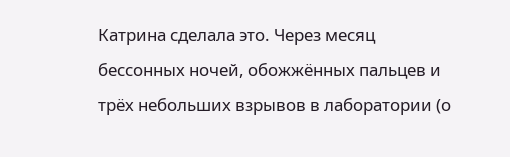Катрина сделала это. Через месяц бессонных ночей, обожжённых пальцев и трёх небольших взрывов в лаборатории (о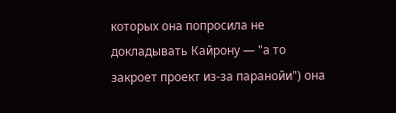которых она попросила не докладывать Кайрону — "а то закроет проект из-за паранойи") она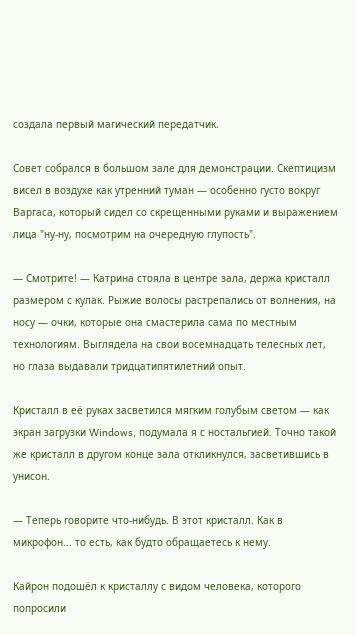создала первый магический передатчик.

Совет собрался в большом зале для демонстрации. Скептицизм висел в воздухе как утренний туман — особенно густо вокруг Варгаса, который сидел со скрещенными руками и выражением лица "ну-ну, посмотрим на очередную глупость".

— Смотрите! — Катрина стояла в центре зала, держа кристалл размером с кулак. Рыжие волосы растрепались от волнения, на носу — очки, которые она смастерила сама по местным технологиям. Выглядела на свои восемнадцать телесных лет, но глаза выдавали тридцатипятилетний опыт.

Кристалл в её руках засветился мягким голубым светом — как экран загрузки Windows, подумала я с ностальгией. Точно такой же кристалл в другом конце зала откликнулся, засветившись в унисон.

— Теперь говорите что-нибудь. В этот кристалл. Как в микрофон... то есть, как будто обращаетесь к нему.

Кайрон подошёл к кристаллу с видом человека, которого попросили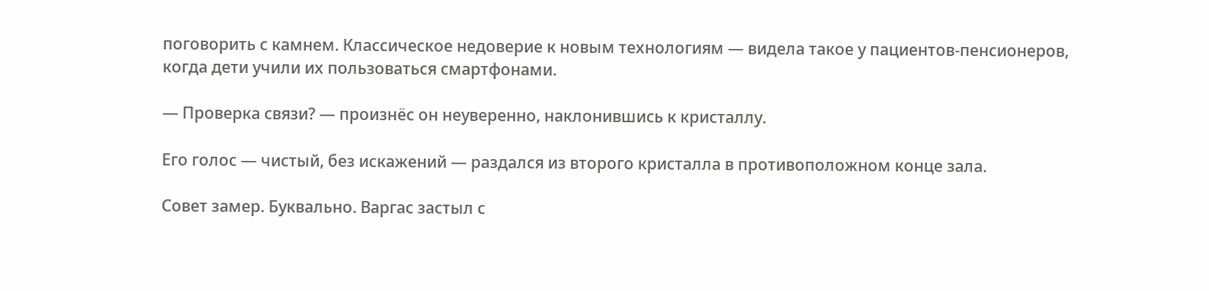поговорить с камнем. Классическое недоверие к новым технологиям — видела такое у пациентов-пенсионеров, когда дети учили их пользоваться смартфонами.

— Проверка связи? — произнёс он неуверенно, наклонившись к кристаллу.

Его голос — чистый, без искажений — раздался из второго кристалла в противоположном конце зала.

Совет замер. Буквально. Варгас застыл с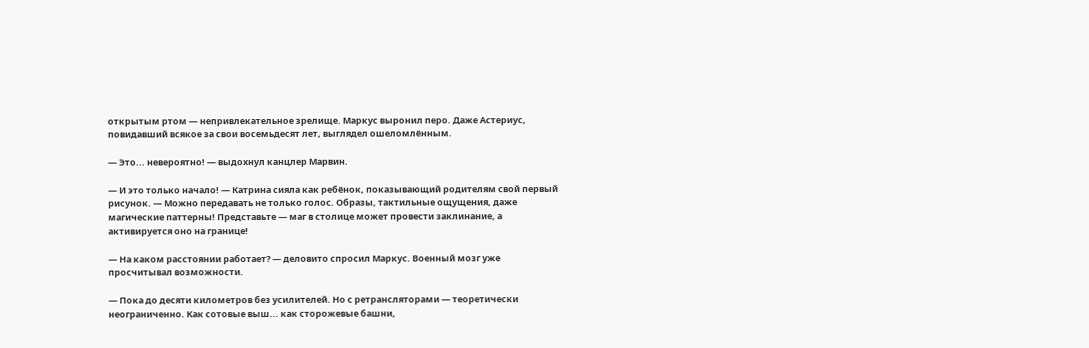открытым ртом — непривлекательное зрелище. Маркус выронил перо. Даже Астериус, повидавший всякое за свои восемьдесят лет, выглядел ошеломлённым.

— Это... невероятно! — выдохнул канцлер Марвин.

— И это только начало! — Катрина сияла как ребёнок, показывающий родителям свой первый рисунок. — Можно передавать не только голос. Образы, тактильные ощущения, даже магические паттерны! Представьте — маг в столице может провести заклинание, а активируется оно на границе!

— На каком расстоянии работает? — деловито спросил Маркус. Военный мозг уже просчитывал возможности.

— Пока до десяти километров без усилителей. Но с ретрансляторами — теоретически неограниченно. Как сотовые выш... как сторожевые башни,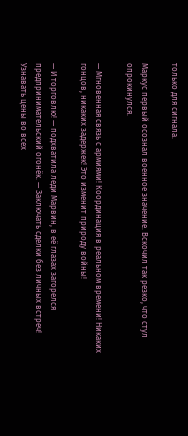только для сигнала.

Маркус первый осознал военное значение. Вскочил так резко, что стул опрокинулся.

— Мгновенная связь с армиями! Координация в реальном времени! Никаких гонцов, никаких задержек! Это изменит природу войны!

— И торговлю! — подхватила леди Марвин, в её глазах загорелся предпринимательский огонёк. — Заключать сделки без личных встреч! Узнавать цены во всех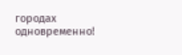городах одновременно!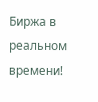Биржа в реальном времени!